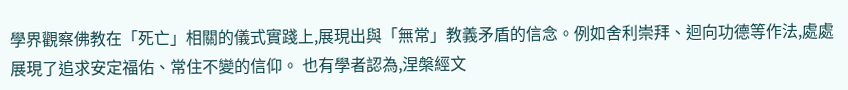學界觀察佛教在「死亡」相關的儀式實踐上,展現出與「無常」教義矛盾的信念。例如舍利崇拜、迴向功德等作法,處處展現了追求安定福佑、常住不變的信仰。 也有學者認為,涅槃經文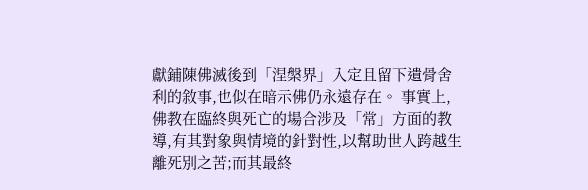獻鋪陳佛滅後到「涅槃界」入定且留下遺骨舍利的敘事,也似在暗示佛仍永遠存在。 事實上,佛教在臨終與死亡的場合涉及「常」方面的教導,有其對象與情境的針對性,以幫助世人跨越生離死別之苦;而其最終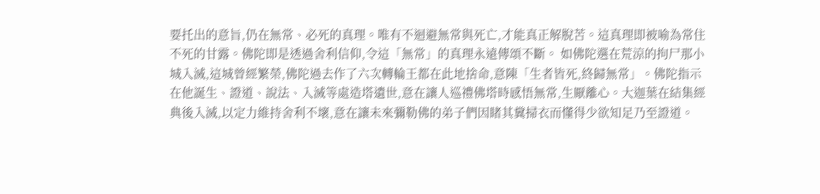要托出的意旨,仍在無常、必死的真理。唯有不迴避無常與死亡,才能真正解脫苦。這真理即被喻為常住不死的甘露。佛陀即是透過舍利信仰,令這「無常」的真理永遠傳頌不斷。 如佛陀選在荒涼的拘尸那小城入滅,這城曾經繁榮,佛陀過去作了六次轉輪王都在此地捨命,意陳「生者皆死,終歸無常」。佛陀指示在他誕生、證道、說法、入滅等處造塔遺世,意在讓人巡禮佛塔時感悟無常,生厭離心。大迦葉在結集經典後入滅,以定力維持舍利不壞,意在讓未來彌勒佛的弟子們因睹其糞掃衣而懂得少欲知足乃至證道。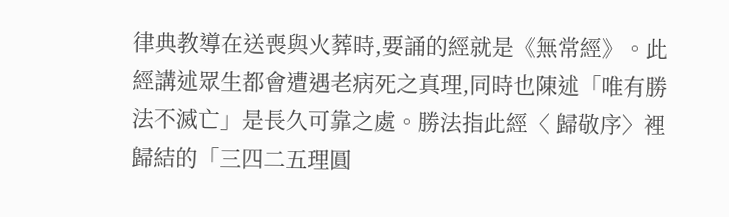律典教導在送喪與火葬時,要誦的經就是《無常經》。此經講述眾生都會遭遇老病死之真理,同時也陳述「唯有勝法不滅亡」是長久可靠之處。勝法指此經〈 歸敬序〉裡歸結的「三四二五理圓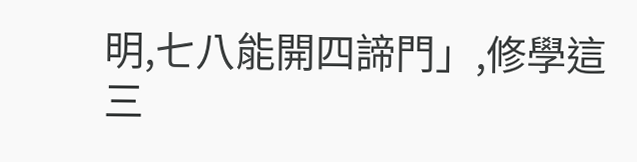明,七八能開四諦門」,修學這三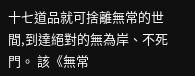十七道品就可捨離無常的世間,到達絕對的無為岸、不死門。 該《無常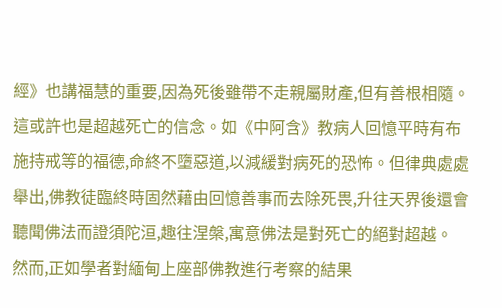經》也講福慧的重要,因為死後雖帶不走親屬財產,但有善根相隨。這或許也是超越死亡的信念。如《中阿含》教病人回憶平時有布施持戒等的福德,命終不墮惡道,以減緩對病死的恐怖。但律典處處舉出,佛教徒臨終時固然藉由回憶善事而去除死畏,升往天界後還會聽聞佛法而證須陀洹,趣往涅槃,寓意佛法是對死亡的絕對超越。 然而,正如學者對緬甸上座部佛教進行考察的結果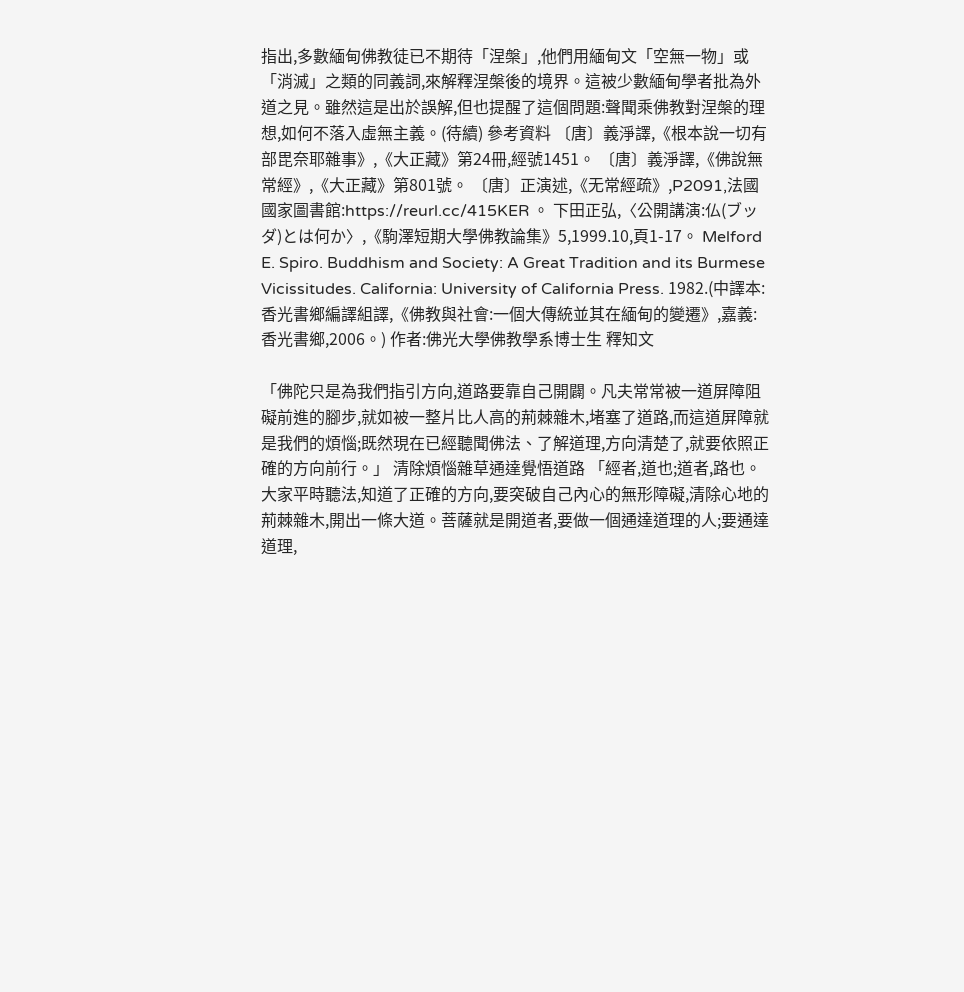指出,多數緬甸佛教徒已不期待「涅槃」,他們用緬甸文「空無一物」或「消滅」之類的同義詞,來解釋涅槃後的境界。這被少數緬甸學者批為外道之見。雖然這是出於誤解,但也提醒了這個問題:聲聞乘佛教對涅槃的理想,如何不落入虛無主義。(待續) 參考資料 〔唐〕義淨譯,《根本說一切有部毘奈耶雜事》,《大正藏》第24冊,經號1451。 〔唐〕義淨譯,《佛說無常經》,《大正藏》第801號。 〔唐〕正演述,《无常經疏》,P2091,法國國家圖書館:https://reurl.cc/415KER 。 下田正弘,〈公開講演:仏(ブッダ)とは何か〉,《駒澤短期大學佛教論集》5,1999.10,頁1-17。 Melford E. Spiro. Buddhism and Society: A Great Tradition and its Burmese Vicissitudes. California: University of California Press. 1982.(中譯本:香光書鄉編譯組譯,《佛教與社會:一個大傳統並其在緬甸的變遷》,嘉義:香光書鄉,2006。) 作者:佛光大學佛教學系博士生 釋知文

「佛陀只是為我們指引方向,道路要靠自己開闢。凡夫常常被一道屏障阻礙前進的腳步,就如被一整片比人高的荊棘雜木,堵塞了道路,而這道屏障就是我們的煩惱;既然現在已經聽聞佛法、了解道理,方向清楚了,就要依照正確的方向前行。」 清除煩惱雜草通達覺悟道路 「經者,道也;道者,路也。大家平時聽法,知道了正確的方向,要突破自己內心的無形障礙,清除心地的荊棘雜木,開出一條大道。菩薩就是開道者,要做一個通達道理的人;要通達道理,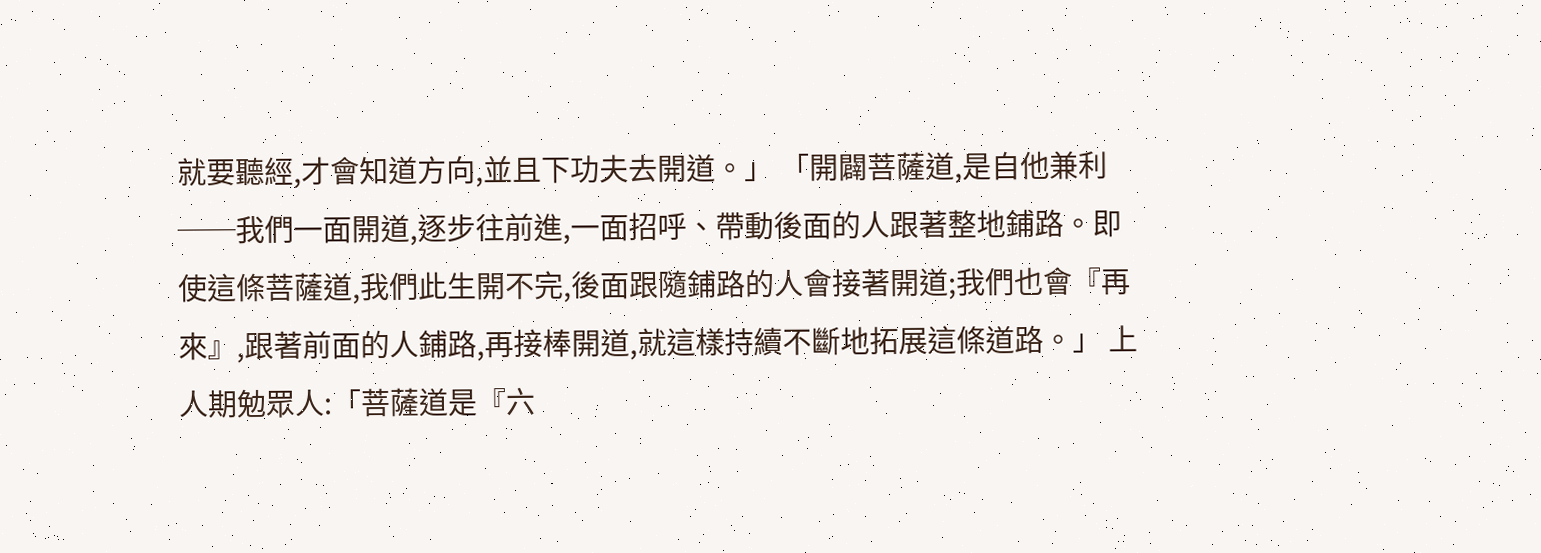就要聽經,才會知道方向,並且下功夫去開道。」 「開闢菩薩道,是自他兼利──我們一面開道,逐步往前進,一面招呼、帶動後面的人跟著整地鋪路。即使這條菩薩道,我們此生開不完,後面跟隨鋪路的人會接著開道;我們也會『再來』,跟著前面的人鋪路,再接棒開道,就這樣持續不斷地拓展這條道路。」 上人期勉眾人:「菩薩道是『六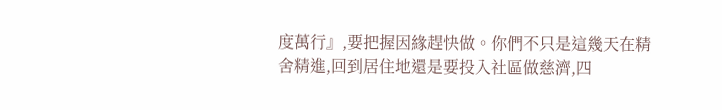度萬行』,要把握因緣趕快做。你們不只是這幾天在精舍精進,回到居住地還是要投入社區做慈濟,四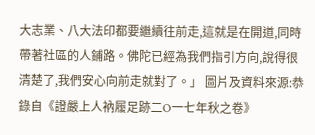大志業、八大法印都要繼續往前走,這就是在開道,同時帶著社區的人鋪路。佛陀已經為我們指引方向,說得很清楚了,我們安心向前走就對了。」 圖片及資料來源:恭錄自《證嚴上人衲履足跡二O一七年秋之卷》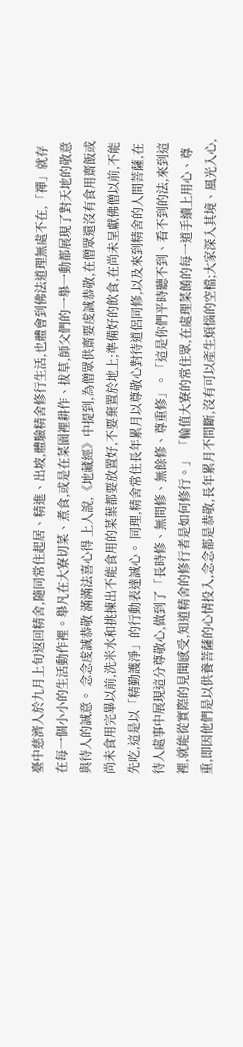臺中慈濟人於九月上旬返回精舍,隨同常住起居、精進、出坡,體驗精舍修行生活,也體會到佛法道理無處不在,「禪」就存在每一個小小的生活動作裡。舉凡在大寮切菜、煮食,或是在菜園裡耕作、拔草,師父們的一舉一動都展現了對天地的敬意與待人的誠意。 念念虔誠恭敬 滿滿法喜心得 上人說,《地藏經》中提到,為僧眾供齋要虔誠恭敬,在僧眾還沒有食用齋飯或尚未食用完畢以前,洗米水和挑揀出不能食用的菜葉都要放置好,不要棄置於地上;準備好的飲食,在尚未呈獻佛僧以前,不能先吃,這是以「精勤護淨」的行動表達誠心。 同理,精舍常住長年累月以尊敬心對待道侶同修,以及來到精舍的人間菩薩,在待人處事中展現這分尊敬心,做到了「長時修、無間修、無餘修、尊重修」。「這是你們平時聽不到、看不到的法,來到這裡,就能從實際的見聞感受,知道精舍的修行者是如何修行。」 「輪值大寮的常住眾,在處理菜餚的每一道手續上用心、尊重,即因他們是以供養菩薩的心情投入,念念都是恭敬,長年累月不間斷,沒有可以產生煩惱的空檔;大家深入其境、風光入心,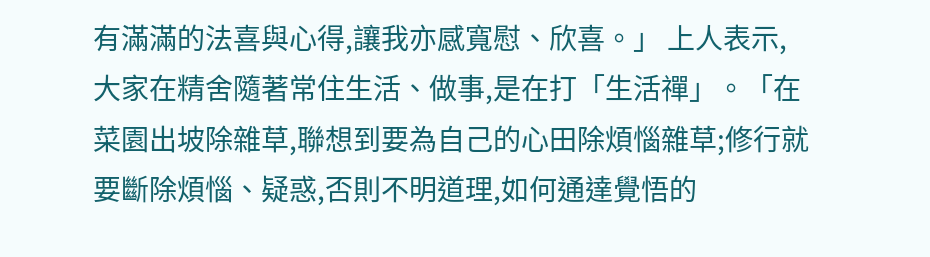有滿滿的法喜與心得,讓我亦感寬慰、欣喜。」 上人表示,大家在精舍隨著常住生活、做事,是在打「生活禪」。「在菜園出坡除雜草,聯想到要為自己的心田除煩惱雜草;修行就要斷除煩惱、疑惑,否則不明道理,如何通達覺悟的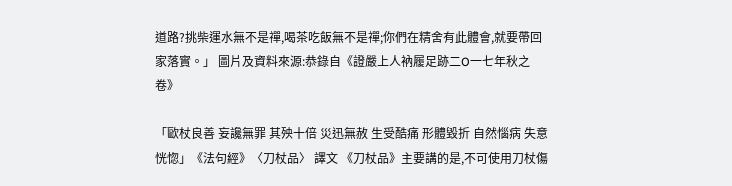道路?挑柴運水無不是禪,喝茶吃飯無不是禪;你們在精舍有此體會,就要帶回家落實。」 圖片及資料來源:恭錄自《證嚴上人衲履足跡二O一七年秋之卷》

「歐杖良善 妄讒無罪 其殃十倍 災迅無赦 生受酷痛 形體毀折 自然惱病 失意恍惚」《法句經》〈刀杖品〉 譯文 《刀杖品》主要講的是,不可使用刀杖傷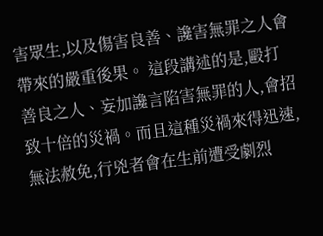害眾生,以及傷害良善、讒害無罪之人會帶來的嚴重後果。 這段講述的是,毆打善良之人、妄加讒言陷害無罪的人,會招致十倍的災禍。而且這種災禍來得迅速,無法赦免,行兇者會在生前遭受劇烈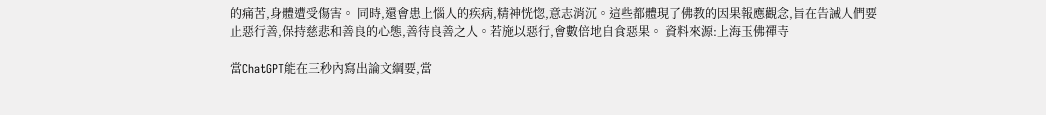的痛苦,身體遭受傷害。 同時,還會患上惱人的疾病,精神恍惚,意志消沉。這些都體現了佛教的因果報應觀念,旨在告誡人們要止惡行善,保持慈悲和善良的心態,善待良善之人。若施以惡行,會數倍地自食惡果。 資料來源:上海玉佛禪寺

當ChatGPT能在三秒內寫出論文綱要,當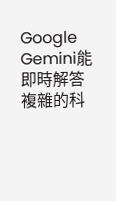Google Gemini能即時解答複雜的科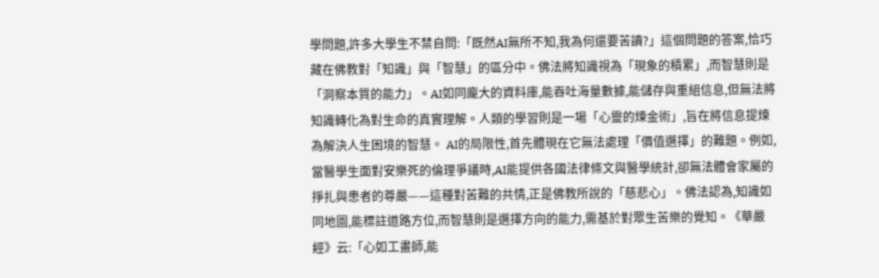學問題,許多大學生不禁自問:「既然AI無所不知,我為何還要苦讀?」這個問題的答案,恰巧藏在佛教對「知識」與「智慧」的區分中。佛法將知識視為「現象的積累」,而智慧則是「洞察本質的能力」。AI如同龐大的資料庫,能吞吐海量數據,能儲存與重組信息,但無法將知識轉化為對生命的真實理解。人類的學習則是一場「心靈的煉金術」,旨在將信息提煉為解決人生困境的智慧。 AI的局限性,首先體現在它無法處理「價值選擇」的難題。例如,當醫學生面對安樂死的倫理爭議時,AI能提供各國法律條文與醫學統計,卻無法體會家屬的掙扎與患者的尊嚴——這種對苦難的共情,正是佛教所說的「慈悲心」。佛法認為,知識如同地圖,能標註道路方位,而智慧則是選擇方向的能力,需基於對眾生苦樂的覺知。《華嚴經》云:「心如工畫師,能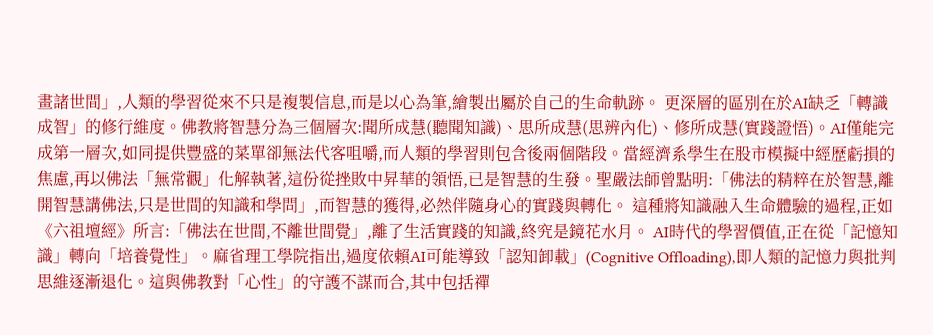畫諸世間」,人類的學習從來不只是複製信息,而是以心為筆,繪製出屬於自己的生命軌跡。 更深層的區別在於AI缺乏「轉識成智」的修行維度。佛教將智慧分為三個層次:聞所成慧(聽聞知識)、思所成慧(思辨內化)、修所成慧(實踐證悟)。AI僅能完成第一層次,如同提供豐盛的菜單卻無法代客咀嚼,而人類的學習則包含後兩個階段。當經濟系學生在股市模擬中經歷虧損的焦慮,再以佛法「無常觀」化解執著,這份從挫敗中昇華的領悟,已是智慧的生發。聖嚴法師曾點明:「佛法的精粹在於智慧,離開智慧講佛法,只是世間的知識和學問」,而智慧的獲得,必然伴隨身心的實踐與轉化。 這種將知識融入生命體驗的過程,正如《六祖壇經》所言:「佛法在世間,不離世間覺」,離了生活實踐的知識,終究是鏡花水月。 AI時代的學習價值,正在從「記憶知識」轉向「培養覺性」。麻省理工學院指出,過度依賴AI可能導致「認知卸載」(Cognitive Offloading),即人類的記憶力與批判思維逐漸退化。這與佛教對「心性」的守護不謀而合,其中包括禪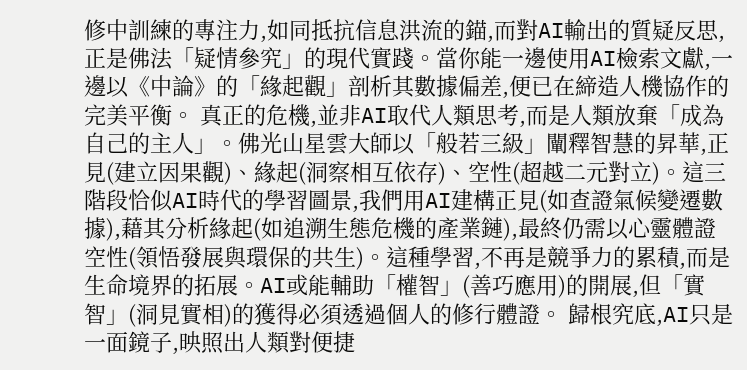修中訓練的專注力,如同抵抗信息洪流的錨,而對AI輸出的質疑反思,正是佛法「疑情參究」的現代實踐。當你能一邊使用AI檢索文獻,一邊以《中論》的「緣起觀」剖析其數據偏差,便已在締造人機協作的完美平衡。 真正的危機,並非AI取代人類思考,而是人類放棄「成為自己的主人」。佛光山星雲大師以「般若三級」闡釋智慧的昇華,正見(建立因果觀)、緣起(洞察相互依存)、空性(超越二元對立)。這三階段恰似AI時代的學習圖景,我們用AI建構正見(如查證氣候變遷數據),藉其分析緣起(如追溯生態危機的產業鏈),最終仍需以心靈體證空性(領悟發展與環保的共生)。這種學習,不再是競爭力的累積,而是生命境界的拓展。AI或能輔助「權智」(善巧應用)的開展,但「實智」(洞見實相)的獲得必須透過個人的修行體證。 歸根究底,AI只是一面鏡子,映照出人類對便捷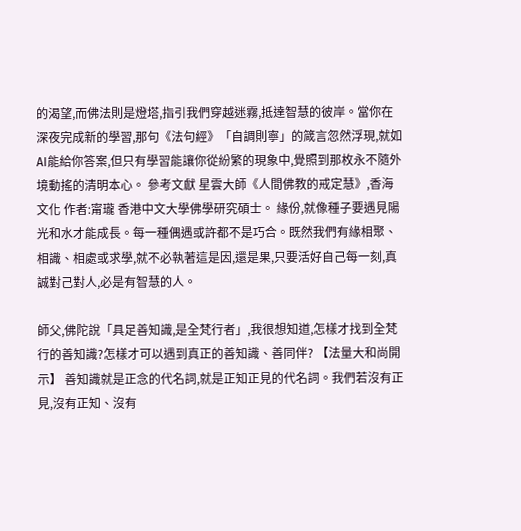的渴望,而佛法則是燈塔,指引我們穿越迷霧,抵達智慧的彼岸。當你在深夜完成新的學習,那句《法句經》「自調則寧」的箴言忽然浮現,就如AI能給你答案,但只有學習能讓你從紛繁的現象中,覺照到那枚永不隨外境動搖的清明本心。 參考文獻 星雲大師《人間佛教的戒定慧》,香海文化 作者:甯瓏 香港中文大學佛學研究碩士。 緣份,就像種子要遇見陽光和水才能成長。每一種偶遇或許都不是巧合。既然我們有緣相聚、相識、相處或求學,就不必執著這是因,還是果,只要活好自己每一刻,真誠對己對人,必是有智慧的人。

師父,佛陀說「具足善知識,是全梵行者」,我很想知道,怎樣才找到全梵行的善知識?怎樣才可以遇到真正的善知識、善同伴? 【法量大和尚開示】 善知識就是正念的代名詞,就是正知正見的代名詞。我們若沒有正見,沒有正知、沒有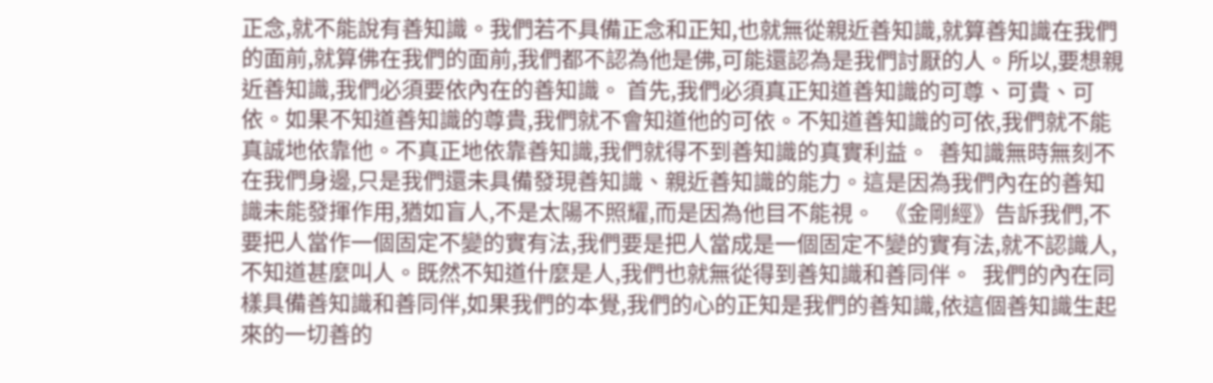正念,就不能說有善知識。我們若不具備正念和正知,也就無從親近善知識,就算善知識在我們的面前,就算佛在我們的面前,我們都不認為他是佛,可能還認為是我們討厭的人。所以,要想親近善知識,我們必須要依內在的善知識。 首先,我們必須真正知道善知識的可尊、可貴、可依。如果不知道善知識的尊貴,我們就不會知道他的可依。不知道善知識的可依,我們就不能真誠地依靠他。不真正地依靠善知識,我們就得不到善知識的真實利益。  善知識無時無刻不在我們身邊,只是我們還未具備發現善知識、親近善知識的能力。這是因為我們內在的善知識未能發揮作用,猶如盲人,不是太陽不照耀,而是因為他目不能視。  《金剛經》告訴我們,不要把人當作一個固定不變的實有法,我們要是把人當成是一個固定不變的實有法,就不認識人,不知道甚麼叫人。既然不知道什麼是人,我們也就無從得到善知識和善同伴。  我們的內在同樣具備善知識和善同伴,如果我們的本覺,我們的心的正知是我們的善知識,依這個善知識生起來的一切善的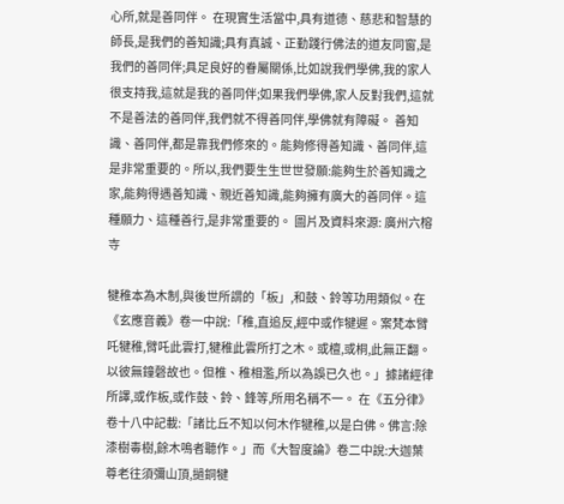心所,就是善同伴。 在現實生活當中,具有道德、慈悲和智慧的師長,是我們的善知識;具有真誠、正勤踐行佛法的道友同窗,是我們的善同伴;具足良好的眷屬關係,比如說我們學佛,我的家人很支持我,這就是我的善同伴;如果我們學佛,家人反對我們,這就不是善法的善同伴,我們就不得善同伴,學佛就有障礙。 善知識、善同伴,都是靠我們修來的。能夠修得善知識、善同伴,這是非常重要的。所以,我們要生生世世發願:能夠生於善知識之家,能夠得遇善知識、親近善知識,能夠擁有廣大的善同伴。這種願力、這種善行,是非常重要的。 圖片及資料來源: 廣州六榕寺

犍稚本為木制,與後世所謂的「板」,和鼓、鈴等功用類似。在《玄應音義》卷一中說:「稚,直追反,經中或作犍遲。案梵本臂吒犍稚,臂吒此雲打,犍稚此雲所打之木。或檀,或桐,此無正翻。以彼無鐘磬故也。但椎、稚相濫,所以為誤已久也。」據諸經律所譯,或作板,或作鼓、鈴、鋒等,所用名稱不一。 在《五分律》卷十八中記載:「諸比丘不知以何木作犍稚,以是白佛。佛言:除漆樹毒樹,餘木鳴者聽作。」而《大智度論》卷二中說:大迦葉尊老往須彌山頂,撾銅犍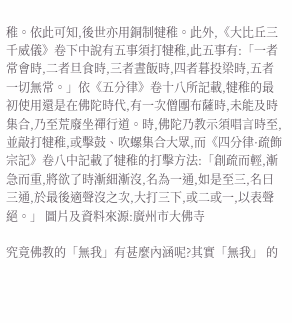稚。依此可知,後世亦用銅制犍稚。此外,《大比丘三千威儀》卷下中說有五事須打犍稚,此五事有:「一者常會時,二者旦食時,三者晝飯時,四者暮投梁時,五者一切無常。」依《五分律》卷十八所記載,犍稚的最初使用還是在佛陀時代,有一次僧團布薩時,未能及時集合,乃至荒廢坐禪行道。時,佛陀乃教示須唱言時至,並敲打犍稚,或擊鼓、吹螺集合大眾,而《四分律·疏飾宗記》卷八中記載了犍稚的打擊方法:「創疏而輕,漸急而重,將欲了時漸細漸沒,名為一通,如是至三,名曰三通,於最後適聲沒之次,大打三下,或二或一,以表聲絕。」 圖片及資料來源:廣州市大佛寺

究竟佛教的「無我」有甚麼內涵呢?其實「無我」 的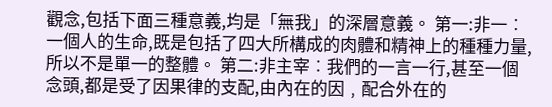觀念,包括下面三種意義,均是「無我」的深層意義。 第一:非一︰一個人的生命,既是包括了四大所構成的肉體和精神上的種種力量,所以不是單一的整體。 第二:非主宰︰我們的一言一行,甚至一個念頭,都是受了因果律的支配,由內在的因﹐配合外在的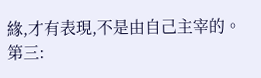緣,才有表現,不是由自己主宰的。 第三: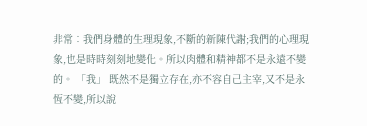非常︰我們身體的生理現象,不斷的新陳代謝;我們的心理現象,也是時時刻刻地變化。所以肉體和精神都不是永遠不變的。 「我」 既然不是獨立存在,亦不容自己主宰,又不是永恆不變,所以說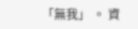「無我」 。 資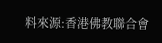料來源:香港佛教聯合會